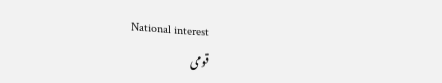National interest
قومی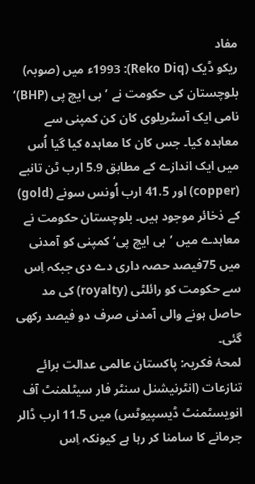مفاد
ریکو ڈیک (Reko Diq): 1993ء میں (صوبہ) بلوچستان کی حکومت نے ’بی ایچ پی (BHP)‘ نامی ایک آسٹریلوی کان کن کمپنی سے معاہدہ کیا۔ جس کان کا معاہدہ کیا گیا اُس میں ایک اندازے کے مطابق 5.9 ارب ٹن تانبے (copper) اور 41.5 ارب اُونس سونے (gold) کے ذخائر موجود ہیں۔ بلوچستان حکومت نے معاہدے میں ’بی ایچ پی‘ کمپنی کو آمدنی میں 75فیصد حصہ داری دے دی جبکہ اِس سے حکومت کو رائلٹی (royalty) کی مد حاصل ہونے والی آمدنی صرف دو فیصد رکھی گئی۔
لمحۂ فکریہ: پاکستان عالمی عدالت برائے تنازعات (انٹرنیشنل سنٹر فار سیٹلمنٹ آف انویسٹمنٹ ڈیسپیوٹس) میں 11.5 ارب ڈالر جرمانے کا سامنا کر رہا ہے کیونکہ اِس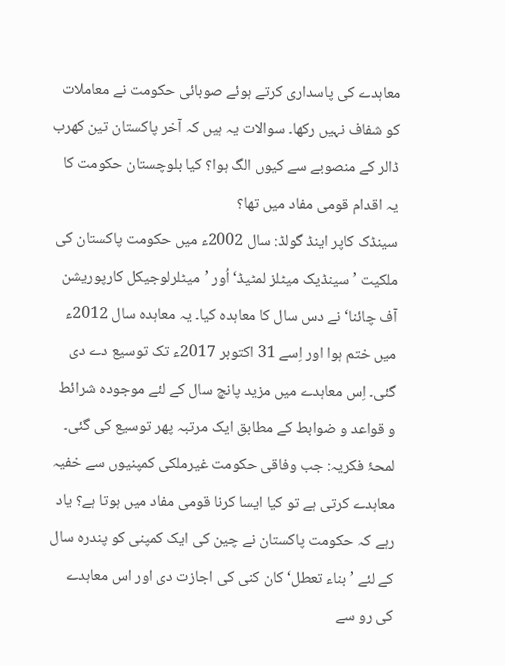معاہدے کی پاسداری کرتے ہوئے صوبائی حکومت نے معاملات کو شفاف نہیں رکھا۔ سوالات یہ ہیں کہ آخر پاکستان تین کھرب ڈالر کے منصوبے سے کیوں الگ ہوا؟ کیا بلوچستان حکومت کا یہ اقدام قومی مفاد میں تھا؟
سینڈک کاپر اینڈ گولڈ: سال 2002ء میں حکومت پاکستان کی ملکیت ’سینڈیک میٹلز لمٹیڈ‘ اُور ’میٹلرلوجیکل کارپوریشن آف چائنا‘ نے دس سال کا معاہدہ کیا۔ یہ معاہدہ سال 2012ء میں ختم ہوا اور اِسے 31 اکتوبر 2017ء تک توسیع دے دی گئی۔ اِس معاہدے میں مزید پانچ سال کے لئے موجودہ شرائط و قواعد و ضوابط کے مطابق ایک مرتبہ پھر توسیع کی گئی۔
لمحۂ فکریہ: جب وفاقی حکومت غیرملکی کمپنیوں سے خفیہ معاہدے کرتی ہے تو کیا ایسا کرنا قومی مفاد میں ہوتا ہے؟ یاد رہے کہ حکومت پاکستان نے چین کی ایک کمپنی کو پندرہ سال کے لئے ’بناء تعطل‘ کان کنی کی اجازت دی اور اس معاہدے کی رو سے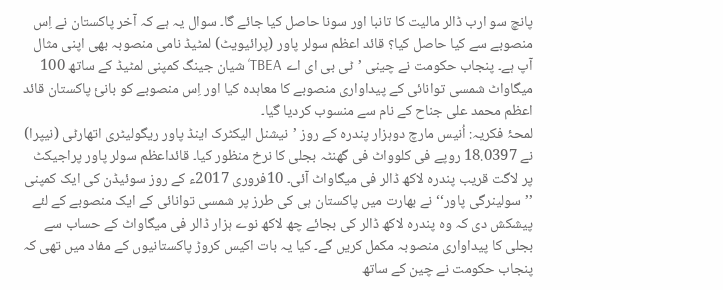پانچ سو ارب ڈالر مالیت کا تانبا اور سونا حاصل کیا جائے گا۔ سوال یہ ہے کہ آخر پاکستان نے اِس منصوبے سے کیا حاصل کیا؟ قائد اعظم سولر پاور (پرائیویٹ) لمٹیڈ نامی منصوبہ بھی اپنی مثال آپ ہے۔ پنجاب حکومت نے چینی ’ٹی بی ای اے TBEA‘ شیان جینگ کمپنی لمٹیڈ کے ساتھ 100 میگاواٹ شمسی توانائی کے پیداواری منصوبے کا معاہدہ کیا اور اِس منصوبے کو بانئ پاکستان قائد اعظم محمد علی جناح کے نام سے منسوب کردیا گیا۔
لمحۂ فکریہ: اُنیس مارچ دوہزار پندرہ کے روز ’نیشنل الیکٹرک اینڈ پاور ریگولیٹری اتھارٹی (نیپرا) نے 18.0397 روپے فی کلوواٹ فی گھنٹہ بجلی کا نرخ منظور کیا۔ قائداعظم سولر پاور پراجیکٹ پر لاگت قریب پندرہ لاکھ ڈالر فی میگاواٹ آئی۔ 10فروری 2017ء کے روز سوئیڈن کی ایک کمپنی ’’سولینرگی پاور‘‘ نے بھارت میں پاکستان ہی کی طرز پر شمسی توانائی کے ایک منصوبے کے لئے پیشکش دی کہ وہ پندرہ لاکھ ڈالر کی بجائے چھ لاکھ نوے ہزار ڈالر فی میگاواٹ کے حساب سے بجلی کا پیداواری منصوبہ مکمل کریں گے۔ کیا یہ بات اکیس کروڑ پاکستانیوں کے مفاد میں تھی کہ پنجاب حکومت نے چین کے ساتھ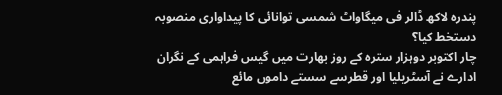پندرہ لاکھ ڈالر فی میگاواٹ شمسی توانائی کا پیداواری منصوبہ دستخط کیا؟
چار اکتوبر دوہزار سترہ کے روز بھارت میں گیس فراہمی کے نگران ادارے نے آسٹریلیا اور قطرسے سستے داموں مائع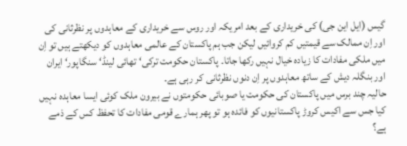گیس (ایل این جی) کی خریداری کے بعد امریکہ اور روس سے خریداری کے معاہدوں پر نظرثانی کی اور اِن ممالک سے قیمتیں کم کروائیں لیکن جب ہم پاکستان کے عالمی معاہدوں کو دیکھتے ہیں تو اِن میں ملکی مفادات کا زیادہ خیال نہیں رکھا جاتا۔ پاکستان حکومت ترکی‘ تھائی لینڈ‘ سنگاپور‘ ایران اور بنگلہ دیش کے ساتھ معاہدوں پر اِن دنوں نظرثانی کر رہی ہے۔
حالیہ چند برس میں پاکستان کی حکومت یا صوبائی حکومتوں نے بیرون ملک کوئی ایسا معاہدہ نہیں کیا جس سے اکیس کروڑ پاکستانیوں کو فائدہ ہو تو پھر ہمارے قومی مفادات کا تحفظ کس کے ذمے ہے؟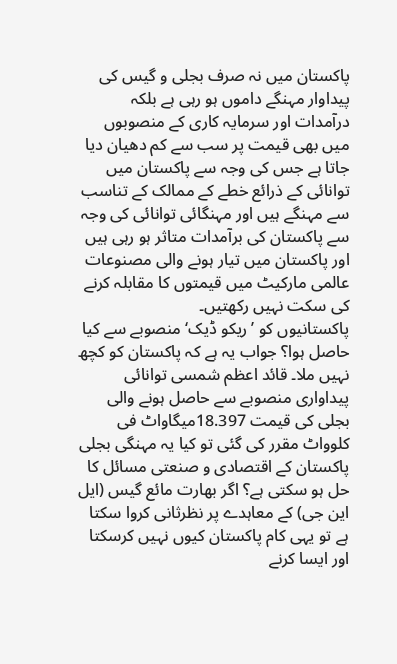پاکستان میں نہ صرف بجلی و گیس کی پیداوار مہنگے داموں ہو رہی ہے بلکہ درآمدات اور سرمایہ کاری کے منصوبوں میں بھی قیمت پر سب سے کم دھیان دیا جاتا ہے جس کی وجہ سے پاکستان میں توانائی کے ذرائع خطے کے ممالک کے تناسب سے مہنگے ہیں اور مہنگائی توانائی کی وجہ سے پاکستان کی برآمدات متاثر ہو رہی ہیں اور پاکستان میں تیار ہونے والی مصنوعات عالمی مارکیٹ میں قیمتوں کا مقابلہ کرنے کی سکت نہیں رکھتیں۔
پاکستانیوں کو ’ریکو ڈیک‘ منصوبے سے کیا حاصل ہوا؟ جواب یہ ہے کہ پاکستان کو کچھ نہیں ملا۔ قائد اعظم شمسی توانائی پیداواری منصوبے سے حاصل ہونے والی بجلی کی قیمت 18.397میگاواٹ فی کلوواٹ مقرر کی گئی تو کیا یہ مہنگی بجلی پاکستان کے اقتصادی و صنعتی مسائل کا حل ہو سکتی ہے؟ اگر بھارت مائع گیس (ایل این جی) کے معاہدے پر نظرثانی کروا سکتا ہے تو یہی کام پاکستان کیوں نہیں کرسکتا اور ایسا کرنے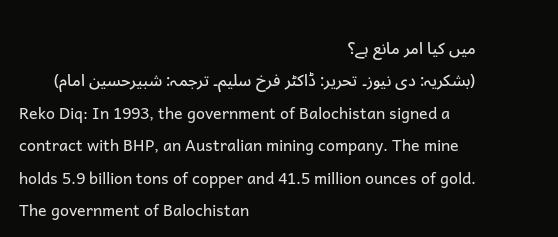میں کیا امر مانع ہے؟
(بشکریہ: دی نیوز۔ تحریر: ڈاکٹر فرخ سلیم۔ ترجمہ: شبیرحسین امام)
Reko Diq: In 1993, the government of Balochistan signed a contract with BHP, an Australian mining company. The mine holds 5.9 billion tons of copper and 41.5 million ounces of gold. The government of Balochistan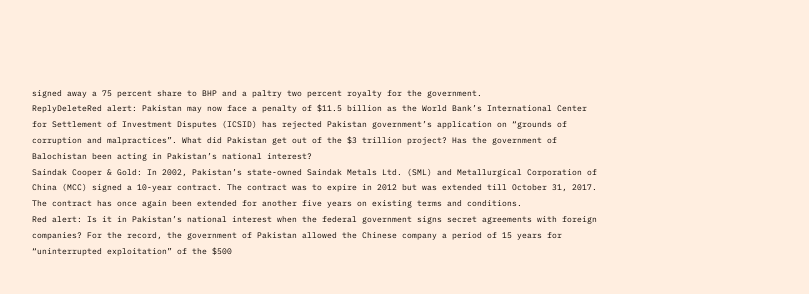signed away a 75 percent share to BHP and a paltry two percent royalty for the government.
ReplyDeleteRed alert: Pakistan may now face a penalty of $11.5 billion as the World Bank’s International Center for Settlement of Investment Disputes (ICSID) has rejected Pakistan government’s application on “grounds of corruption and malpractices”. What did Pakistan get out of the $3 trillion project? Has the government of Balochistan been acting in Pakistan’s national interest?
Saindak Cooper & Gold: In 2002, Pakistan’s state-owned Saindak Metals Ltd. (SML) and Metallurgical Corporation of China (MCC) signed a 10-year contract. The contract was to expire in 2012 but was extended till October 31, 2017. The contract has once again been extended for another five years on existing terms and conditions.
Red alert: Is it in Pakistan’s national interest when the federal government signs secret agreements with foreign companies? For the record, the government of Pakistan allowed the Chinese company a period of 15 years for “uninterrupted exploitation” of the $500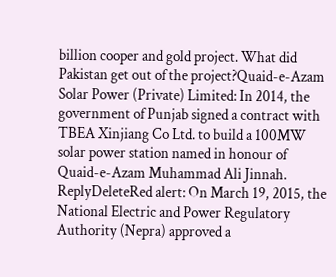billion cooper and gold project. What did Pakistan get out of the project?Quaid-e-Azam Solar Power (Private) Limited: In 2014, the government of Punjab signed a contract with TBEA Xinjiang Co Ltd. to build a 100MW solar power station named in honour of Quaid-e-Azam Muhammad Ali Jinnah.
ReplyDeleteRed alert: On March 19, 2015, the National Electric and Power Regulatory Authority (Nepra) approved a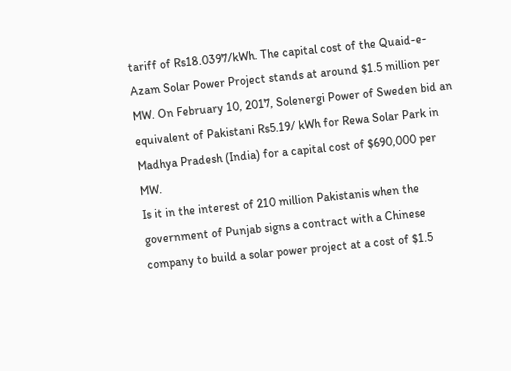tariff of Rs18.0397/kWh. The capital cost of the Quaid-e-Azam Solar Power Project stands at around $1.5 million per MW. On February 10, 2017, Solenergi Power of Sweden bid an equivalent of Pakistani Rs5.19/ kWh for Rewa Solar Park in Madhya Pradesh (India) for a capital cost of $690,000 per MW.
Is it in the interest of 210 million Pakistanis when the government of Punjab signs a contract with a Chinese company to build a solar power project at a cost of $1.5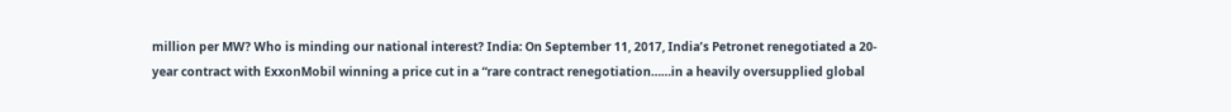million per MW? Who is minding our national interest? India: On September 11, 2017, India’s Petronet renegotiated a 20-year contract with ExxonMobil winning a price cut in a “rare contract renegotiation……in a heavily oversupplied global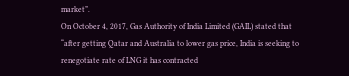market”.
On October 4, 2017, Gas Authority of India Limited (GAIL) stated that “after getting Qatar and Australia to lower gas price, India is seeking to renegotiate rate of LNG it has contracted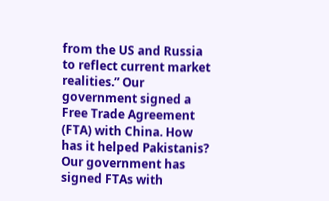from the US and Russia to reflect current market realities.” Our government signed a Free Trade Agreement (FTA) with China. How has it helped Pakistanis? Our government has signed FTAs with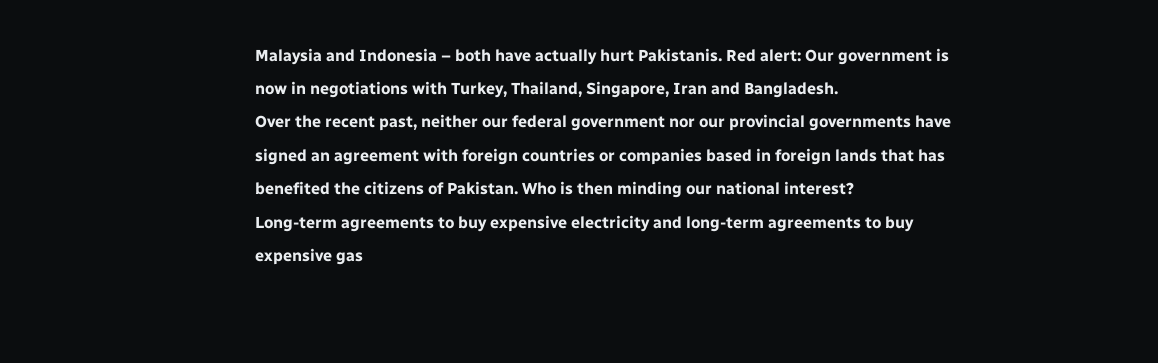Malaysia and Indonesia – both have actually hurt Pakistanis. Red alert: Our government is now in negotiations with Turkey, Thailand, Singapore, Iran and Bangladesh.
Over the recent past, neither our federal government nor our provincial governments have signed an agreement with foreign countries or companies based in foreign lands that has benefited the citizens of Pakistan. Who is then minding our national interest?
Long-term agreements to buy expensive electricity and long-term agreements to buy expensive gas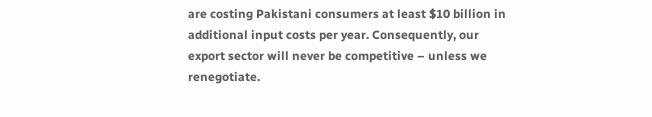are costing Pakistani consumers at least $10 billion in additional input costs per year. Consequently, our export sector will never be competitive – unless we renegotiate.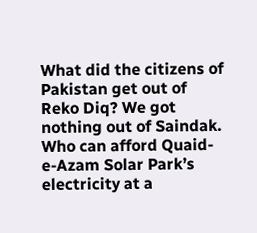What did the citizens of Pakistan get out of Reko Diq? We got nothing out of Saindak. Who can afford Quaid-e-Azam Solar Park’s electricity at a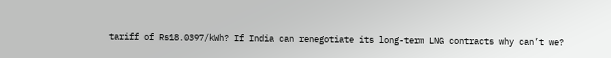tariff of Rs18.0397/kWh? If India can renegotiate its long-term LNG contracts why can’t we?